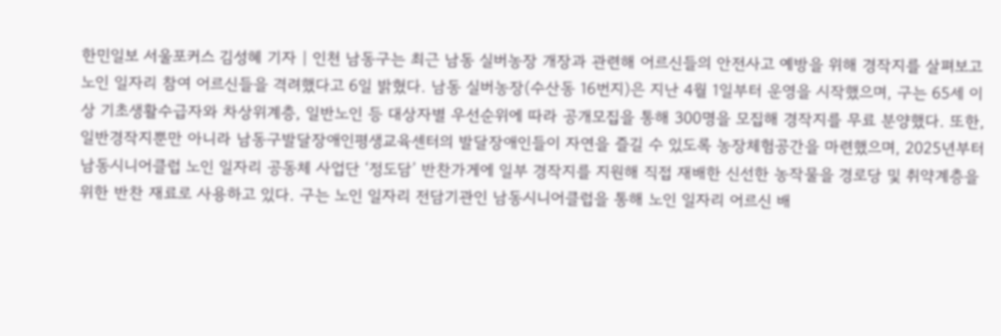한민일보 서울포커스 김성혜 기자 | 인천 남동구는 최근 남동 실버농장 개장과 관련해 어르신들의 안전사고 예방을 위해 경작지를 살펴보고 노인 일자리 참여 어르신들을 격려했다고 6일 밝혔다. 남동 실버농장(수산동 16번지)은 지난 4월 1일부터 운영을 시작했으며, 구는 65세 이상 기초생활수급자와 차상위계층, 일반노인 등 대상자별 우선순위에 따라 공개모집을 통해 300명을 모집해 경작지를 무료 분양했다. 또한, 일반경작지뿐만 아니라 남동구발달장애인평생교육센터의 발달장애인들이 자연을 즐길 수 있도록 농장체험공간을 마련했으며, 2025년부터 남동시니어클럽 노인 일자리 공동체 사업단 ‘정도담’ 반찬가게에 일부 경작지를 지원해 직접 재배한 신선한 농작물을 경로당 및 취약계층을 위한 반찬 재료로 사용하고 있다. 구는 노인 일자리 전담기관인 남동시니어클럽을 통해 노인 일자리 어르신 배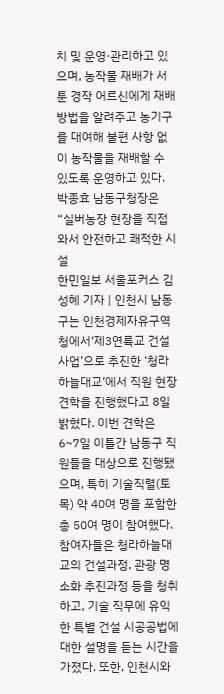치 및 운영·관리하고 있으며, 농작물 재배가 서툰 경작 어르신에게 재배 방법을 알려주고 농기구를 대여해 불편 사항 없이 농작물을 재배할 수 있도록 운영하고 있다. 박종효 남동구청장은 “실버농장 현장을 직접 와서 안전하고 쾌적한 시설
한민일보 서울포커스 김성혜 기자 | 인천시 남동구는 인천경제자유구역청에서‘제3연륙교 건설사업’으로 추진한 ‘청라하늘대교’에서 직원 현장 견학을 진행했다고 8일 밝혔다. 이번 견학은 6~7일 이틀간 남동구 직원들을 대상으로 진행됐으며, 특히 기술직렬(토목) 약 40여 명을 포함한 총 50여 명이 참여했다. 참여자들은 청라하늘대교의 건설과정, 관광 명소화 추진과정 등을 청취하고, 기술 직무에 유익한 특별 건설 시공공법에 대한 설명을 듣는 시간을 가졌다. 또한, 인천시와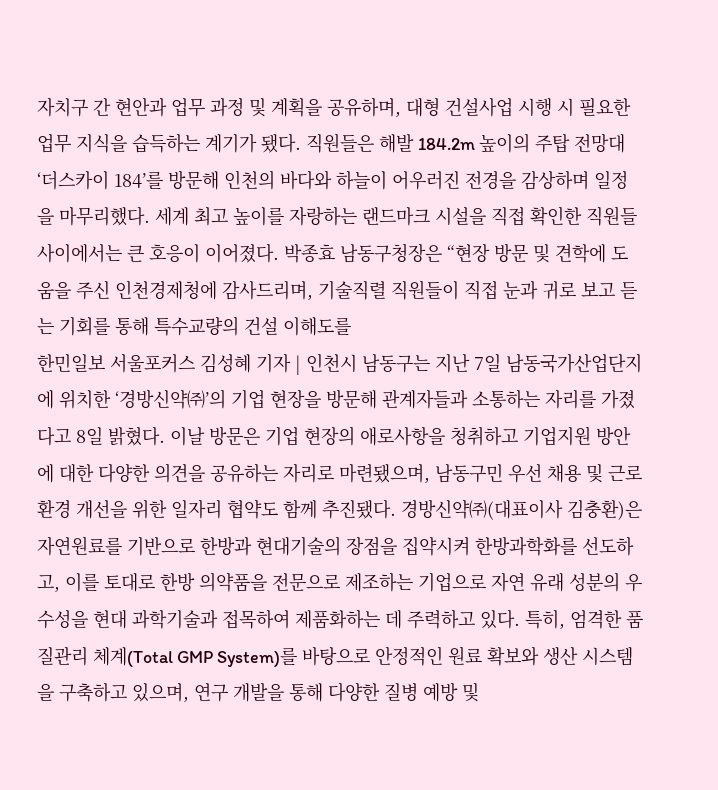자치구 간 현안과 업무 과정 및 계획을 공유하며, 대형 건설사업 시행 시 필요한 업무 지식을 습득하는 계기가 됐다. 직원들은 해발 184.2m 높이의 주탑 전망대 ‘더스카이 184’를 방문해 인천의 바다와 하늘이 어우러진 전경을 감상하며 일정을 마무리했다. 세계 최고 높이를 자랑하는 랜드마크 시설을 직접 확인한 직원들 사이에서는 큰 호응이 이어졌다. 박종효 남동구청장은 “현장 방문 및 견학에 도움을 주신 인천경제청에 감사드리며, 기술직렬 직원들이 직접 눈과 귀로 보고 듣는 기회를 통해 특수교량의 건설 이해도를
한민일보 서울포커스 김성혜 기자 | 인천시 남동구는 지난 7일 남동국가산업단지에 위치한 ‘경방신약㈜’의 기업 현장을 방문해 관계자들과 소통하는 자리를 가졌다고 8일 밝혔다. 이날 방문은 기업 현장의 애로사항을 청취하고 기업지원 방안에 대한 다양한 의견을 공유하는 자리로 마련됐으며, 남동구민 우선 채용 및 근로환경 개선을 위한 일자리 협약도 함께 추진됐다. 경방신약㈜(대표이사 김충환)은 자연원료를 기반으로 한방과 현대기술의 장점을 집약시켜 한방과학화를 선도하고, 이를 토대로 한방 의약품을 전문으로 제조하는 기업으로 자연 유래 성분의 우수성을 현대 과학기술과 접목하여 제품화하는 데 주력하고 있다. 특히, 엄격한 품질관리 체계(Total GMP System)를 바탕으로 안정적인 원료 확보와 생산 시스템을 구축하고 있으며, 연구 개발을 통해 다양한 질병 예방 및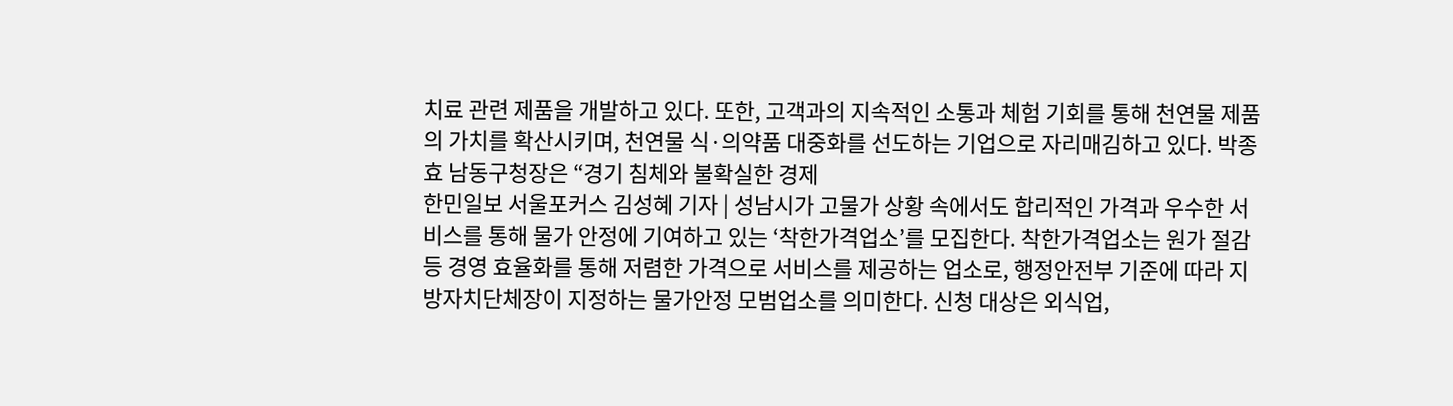치료 관련 제품을 개발하고 있다. 또한, 고객과의 지속적인 소통과 체험 기회를 통해 천연물 제품의 가치를 확산시키며, 천연물 식·의약품 대중화를 선도하는 기업으로 자리매김하고 있다. 박종효 남동구청장은 “경기 침체와 불확실한 경제
한민일보 서울포커스 김성혜 기자 | 성남시가 고물가 상황 속에서도 합리적인 가격과 우수한 서비스를 통해 물가 안정에 기여하고 있는 ‘착한가격업소’를 모집한다. 착한가격업소는 원가 절감 등 경영 효율화를 통해 저렴한 가격으로 서비스를 제공하는 업소로, 행정안전부 기준에 따라 지방자치단체장이 지정하는 물가안정 모범업소를 의미한다. 신청 대상은 외식업,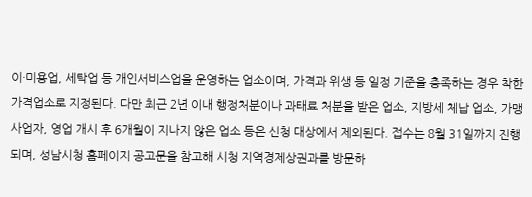이·미용업, 세탁업 등 개인서비스업을 운영하는 업소이며, 가격과 위생 등 일정 기준을 충족하는 경우 착한가격업소로 지정된다. 다만 최근 2년 이내 행정처분이나 과태료 처분을 받은 업소, 지방세 체납 업소, 가맹사업자, 영업 개시 후 6개월이 지나지 않은 업소 등은 신청 대상에서 제외된다. 접수는 8월 31일까지 진행되며, 성남시청 홈페이지 공고문을 참고해 시청 지역경제상권과를 방문하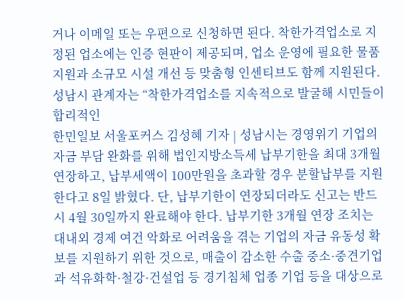거나 이메일 또는 우편으로 신청하면 된다. 착한가격업소로 지정된 업소에는 인증 현판이 제공되며, 업소 운영에 필요한 물품 지원과 소규모 시설 개선 등 맞춤형 인센티브도 함께 지원된다. 성남시 관계자는 “착한가격업소를 지속적으로 발굴해 시민들이 합리적인
한민일보 서울포커스 김성혜 기자 | 성남시는 경영위기 기업의 자금 부담 완화를 위해 법인지방소득세 납부기한을 최대 3개월 연장하고, 납부세액이 100만원을 초과할 경우 분할납부를 지원한다고 8일 밝혔다. 단, 납부기한이 연장되더라도 신고는 반드시 4월 30일까지 완료해야 한다. 납부기한 3개월 연장 조치는 대내외 경제 여건 악화로 어려움을 겪는 기업의 자금 유동성 확보를 지원하기 위한 것으로, 매출이 감소한 수출 중소·중견기업과 석유화학·철강·건설업 등 경기침체 업종 기업 등을 대상으로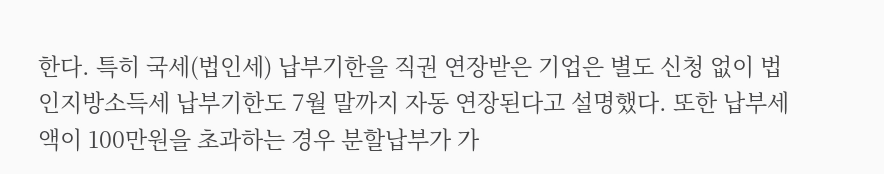한다. 특히 국세(법인세) 납부기한을 직권 연장받은 기업은 별도 신청 없이 법인지방소득세 납부기한도 7월 말까지 자동 연장된다고 설명했다. 또한 납부세액이 100만원을 초과하는 경우 분할납부가 가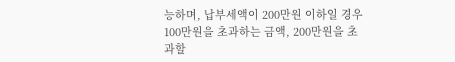능하며, 납부세액이 200만원 이하일 경우 100만원을 초과하는 금액, 200만원을 초과할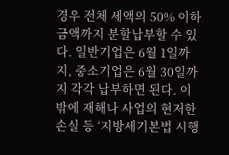경우 전체 세액의 50% 이하 금액까지 분할납부할 수 있다. 일반기업은 6월 1일까지, 중소기업은 6월 30일까지 각각 납부하면 된다. 이밖에 재해나 사업의 현저한 손실 등 ‘지방세기본법 시행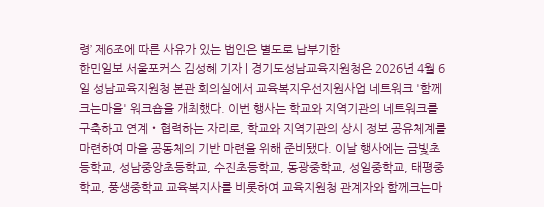령’ 제6조에 따른 사유가 있는 법인은 별도로 납부기한
한민일보 서울포커스 김성혜 기자 | 경기도성남교육지원청은 2026년 4월 6일 성남교육지원청 본관 회의실에서 교육복지우선지원사업 네트워크 '함께크는마을' 워크숍을 개최했다. 이번 행사는 학교와 지역기관의 네트워크를 구축하고 연계‧협력하는 자리로, 학교와 지역기관의 상시 정보 공유체계를 마련하여 마을 공동체의 기반 마련을 위해 준비됐다. 이날 행사에는 금빛초등학교, 성남중앙초등학교, 수진초등학교, 동광중학교, 성일중학교, 태평중학교, 풍생중학교 교육복지사를 비롯하여 교육지원청 관계자와 함께크는마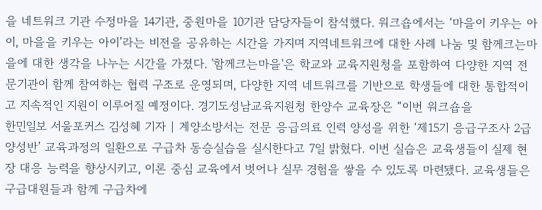을 네트워크 기관 수정마을 14기관, 중원마을 10기관 담당자들이 참석했다. 워크숍에서는 ‘마을이 키우는 아이, 마을을 키우는 아이’라는 비전을 공유하는 시간을 가지며 지역네트워크에 대한 사례 나눔 및 함께크는마을에 대한 생각을 나누는 시간을 가졌다. '함께크는마을'은 학교와 교육지원청을 포함하여 다양한 지역 전문기관이 함께 참여하는 협력 구조로 운영되며, 다양한 지역 네트워크를 기반으로 학생들에 대한 통합적이고 지속적인 지원이 이루어질 예정이다. 경기도성남교육지원청 한양수 교육장은 “이번 워크숍을
한민일보 서울포커스 김성혜 기자 | 계양소방서는 전문 응급의료 인력 양성을 위한 ‘제15기 응급구조사 2급 양성반’ 교육과정의 일환으로 구급차 동승실습을 실시한다고 7일 밝혔다. 이번 실습은 교육생들이 실제 현장 대응 능력을 향상시키고, 이론 중심 교육에서 벗어나 실무 경험을 쌓을 수 있도록 마련됐다. 교육생들은 구급대원들과 함께 구급차에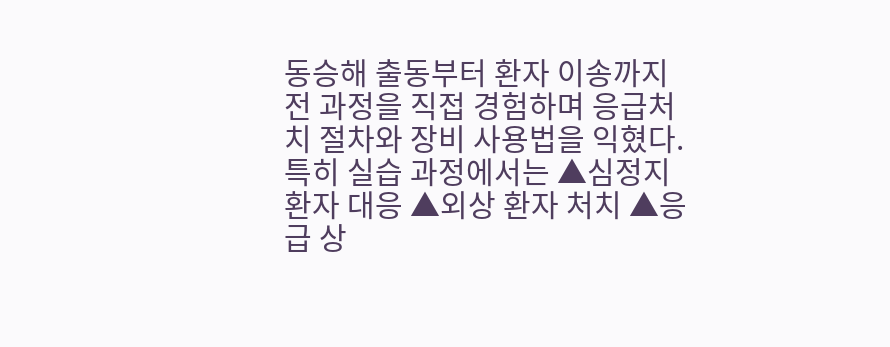동승해 출동부터 환자 이송까지 전 과정을 직접 경험하며 응급처치 절차와 장비 사용법을 익혔다. 특히 실습 과정에서는 ▲심정지 환자 대응 ▲외상 환자 처치 ▲응급 상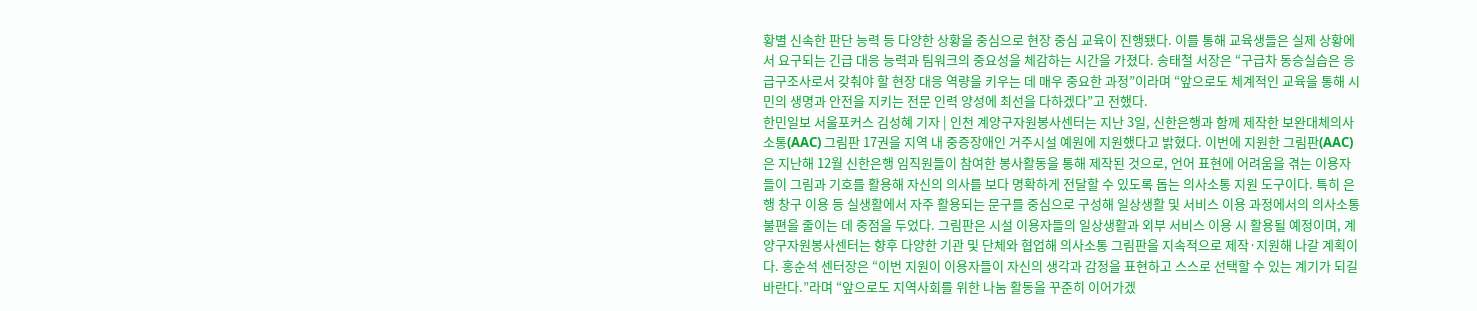황별 신속한 판단 능력 등 다양한 상황을 중심으로 현장 중심 교육이 진행됐다. 이를 통해 교육생들은 실제 상황에서 요구되는 긴급 대응 능력과 팀워크의 중요성을 체감하는 시간을 가졌다. 송태철 서장은 “구급차 동승실습은 응급구조사로서 갖춰야 할 현장 대응 역량을 키우는 데 매우 중요한 과정”이라며 “앞으로도 체계적인 교육을 통해 시민의 생명과 안전을 지키는 전문 인력 양성에 최선을 다하겠다”고 전했다.
한민일보 서울포커스 김성혜 기자 | 인천 계양구자원봉사센터는 지난 3일, 신한은행과 함께 제작한 보완대체의사소통(AAC) 그림판 17권을 지역 내 중증장애인 거주시설 예원에 지원했다고 밝혔다. 이번에 지원한 그림판(AAC)은 지난해 12월 신한은행 임직원들이 참여한 봉사활동을 통해 제작된 것으로, 언어 표현에 어려움을 겪는 이용자들이 그림과 기호를 활용해 자신의 의사를 보다 명확하게 전달할 수 있도록 돕는 의사소통 지원 도구이다. 특히 은행 창구 이용 등 실생활에서 자주 활용되는 문구를 중심으로 구성해 일상생활 및 서비스 이용 과정에서의 의사소통 불편을 줄이는 데 중점을 두었다. 그림판은 시설 이용자들의 일상생활과 외부 서비스 이용 시 활용될 예정이며, 계양구자원봉사센터는 향후 다양한 기관 및 단체와 협업해 의사소통 그림판을 지속적으로 제작·지원해 나갈 계획이다. 홍순석 센터장은 “이번 지원이 이용자들이 자신의 생각과 감정을 표현하고 스스로 선택할 수 있는 계기가 되길 바란다.”라며 “앞으로도 지역사회를 위한 나눔 활동을 꾸준히 이어가겠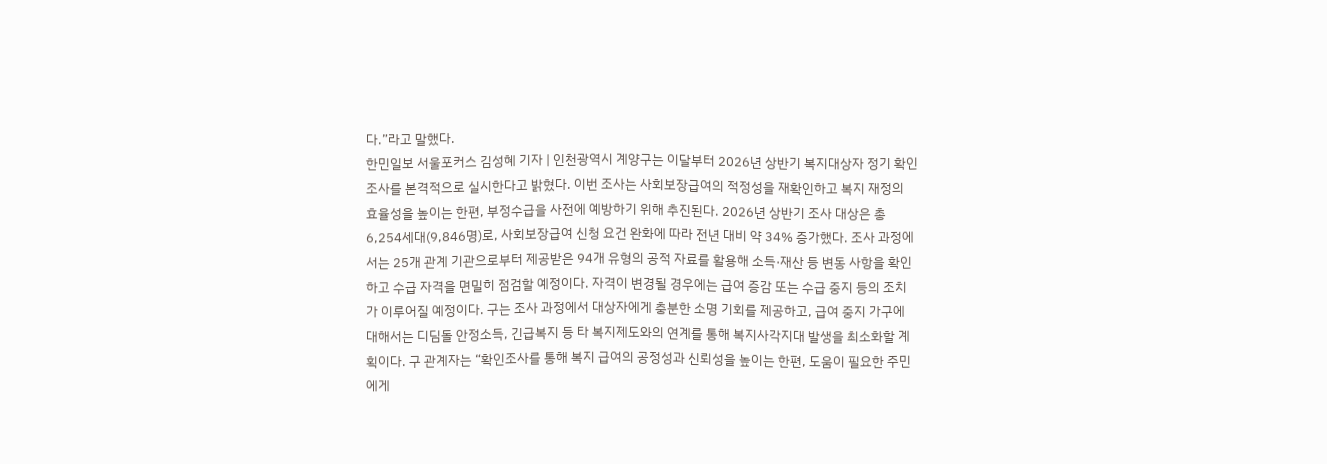다.”라고 말했다.
한민일보 서울포커스 김성혜 기자 | 인천광역시 계양구는 이달부터 2026년 상반기 복지대상자 정기 확인 조사를 본격적으로 실시한다고 밝혔다. 이번 조사는 사회보장급여의 적정성을 재확인하고 복지 재정의 효율성을 높이는 한편, 부정수급을 사전에 예방하기 위해 추진된다. 2026년 상반기 조사 대상은 총 6,254세대(9,846명)로, 사회보장급여 신청 요건 완화에 따라 전년 대비 약 34% 증가했다. 조사 과정에서는 25개 관계 기관으로부터 제공받은 94개 유형의 공적 자료를 활용해 소득·재산 등 변동 사항을 확인하고 수급 자격을 면밀히 점검할 예정이다. 자격이 변경될 경우에는 급여 증감 또는 수급 중지 등의 조치가 이루어질 예정이다. 구는 조사 과정에서 대상자에게 충분한 소명 기회를 제공하고, 급여 중지 가구에 대해서는 디딤돌 안정소득, 긴급복지 등 타 복지제도와의 연계를 통해 복지사각지대 발생을 최소화할 계획이다. 구 관계자는 “확인조사를 통해 복지 급여의 공정성과 신뢰성을 높이는 한편, 도움이 필요한 주민에게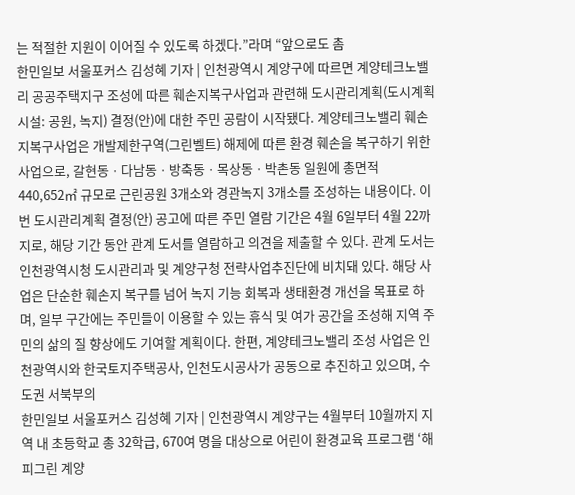는 적절한 지원이 이어질 수 있도록 하겠다.”라며 “앞으로도 촘
한민일보 서울포커스 김성혜 기자 | 인천광역시 계양구에 따르면 계양테크노밸리 공공주택지구 조성에 따른 훼손지복구사업과 관련해 도시관리계획(도시계획시설: 공원, 녹지) 결정(안)에 대한 주민 공람이 시작됐다. 계양테크노밸리 훼손지복구사업은 개발제한구역(그린벨트) 해제에 따른 환경 훼손을 복구하기 위한 사업으로, 갈현동ㆍ다남동ㆍ방축동ㆍ목상동ㆍ박촌동 일원에 총면적 440,652㎡ 규모로 근린공원 3개소와 경관녹지 3개소를 조성하는 내용이다. 이번 도시관리계획 결정(안) 공고에 따른 주민 열람 기간은 4월 6일부터 4월 22까지로, 해당 기간 동안 관계 도서를 열람하고 의견을 제출할 수 있다. 관계 도서는 인천광역시청 도시관리과 및 계양구청 전략사업추진단에 비치돼 있다. 해당 사업은 단순한 훼손지 복구를 넘어 녹지 기능 회복과 생태환경 개선을 목표로 하며, 일부 구간에는 주민들이 이용할 수 있는 휴식 및 여가 공간을 조성해 지역 주민의 삶의 질 향상에도 기여할 계획이다. 한편, 계양테크노밸리 조성 사업은 인천광역시와 한국토지주택공사, 인천도시공사가 공동으로 추진하고 있으며, 수도권 서북부의
한민일보 서울포커스 김성혜 기자 | 인천광역시 계양구는 4월부터 10월까지 지역 내 초등학교 총 32학급, 670여 명을 대상으로 어린이 환경교육 프로그램 ‘해피그린 계양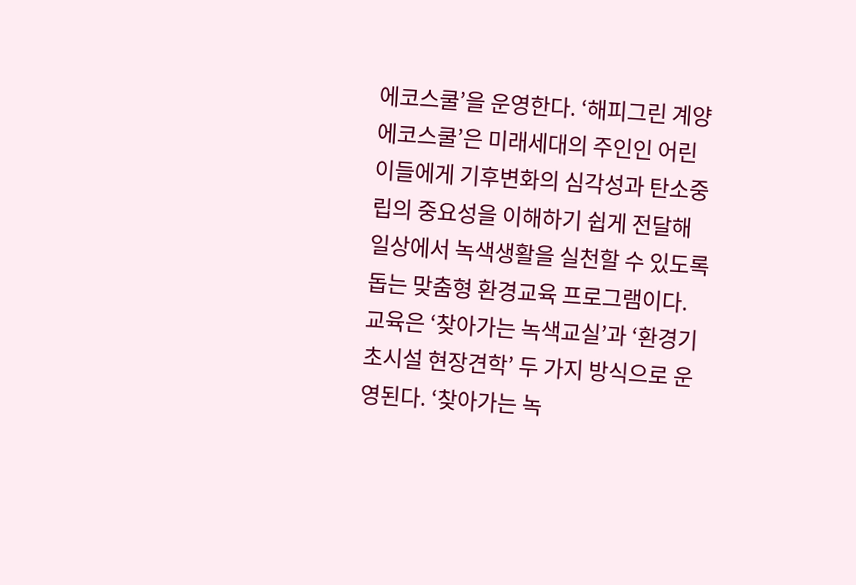에코스쿨’을 운영한다. ‘해피그린 계양 에코스쿨’은 미래세대의 주인인 어린이들에게 기후변화의 심각성과 탄소중립의 중요성을 이해하기 쉽게 전달해 일상에서 녹색생활을 실천할 수 있도록 돕는 맞춤형 환경교육 프로그램이다. 교육은 ‘찾아가는 녹색교실’과 ‘환경기초시설 현장견학’ 두 가지 방식으로 운영된다. ‘찾아가는 녹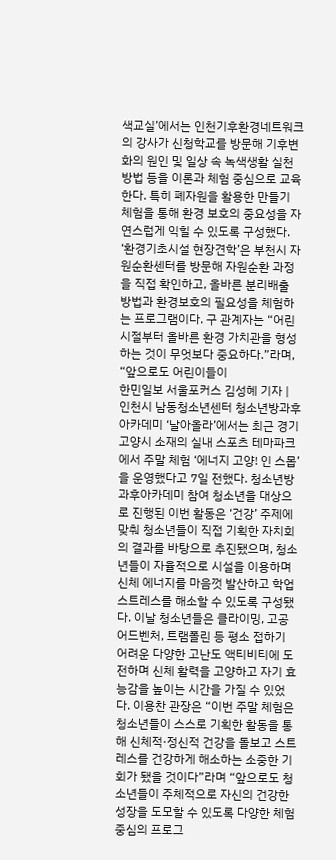색교실’에서는 인천기후환경네트워크의 강사가 신청학교를 방문해 기후변화의 원인 및 일상 속 녹색생활 실천 방법 등을 이론과 체험 중심으로 교육한다. 특히 폐자원을 활용한 만들기 체험을 통해 환경 보호의 중요성을 자연스럽게 익힐 수 있도록 구성했다. ‘환경기초시설 현장견학’은 부천시 자원순환센터를 방문해 자원순환 과정을 직접 확인하고, 올바른 분리배출 방법과 환경보호의 필요성을 체험하는 프로그램이다. 구 관계자는 “어린 시절부터 올바른 환경 가치관을 형성하는 것이 무엇보다 중요하다.”라며, “앞으로도 어린이들이
한민일보 서울포커스 김성혜 기자 | 인천시 남동청소년센터 청소년방과후아카데미 ‘날아올라’에서는 최근 경기 고양시 소재의 실내 스포츠 테마파크에서 주말 체험 ‘에너지 고양! 인 스몹’을 운영했다고 7일 전했다. 청소년방과후아카데미 참여 청소년을 대상으로 진행된 이번 활동은 ‘건강’ 주제에 맞춰 청소년들이 직접 기획한 자치회의 결과를 바탕으로 추진됐으며, 청소년들이 자율적으로 시설을 이용하며 신체 에너지를 마음껏 발산하고 학업 스트레스를 해소할 수 있도록 구성됐다. 이날 청소년들은 클라이밍, 고공 어드벤처, 트램폴린 등 평소 접하기 어려운 다양한 고난도 액티비티에 도전하며 신체 활력을 고양하고 자기 효능감을 높이는 시간을 가질 수 있었다. 이용찬 관장은 “이번 주말 체험은 청소년들이 스스로 기획한 활동을 통해 신체적·정신적 건강을 돌보고 스트레스를 건강하게 해소하는 소중한 기회가 됐을 것이다”라며 “앞으로도 청소년들이 주체적으로 자신의 건강한 성장을 도모할 수 있도록 다양한 체험 중심의 프로그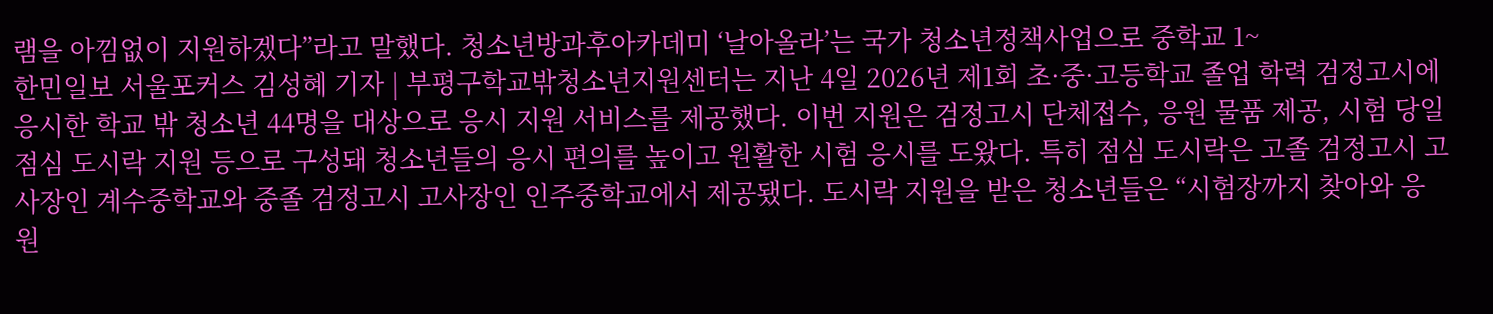램을 아낌없이 지원하겠다”라고 말했다. 청소년방과후아카데미 ‘날아올라’는 국가 청소년정책사업으로 중학교 1~
한민일보 서울포커스 김성혜 기자 | 부평구학교밖청소년지원센터는 지난 4일 2026년 제1회 초·중·고등학교 졸업 학력 검정고시에 응시한 학교 밖 청소년 44명을 대상으로 응시 지원 서비스를 제공했다. 이번 지원은 검정고시 단체접수, 응원 물품 제공, 시험 당일 점심 도시락 지원 등으로 구성돼 청소년들의 응시 편의를 높이고 원활한 시험 응시를 도왔다. 특히 점심 도시락은 고졸 검정고시 고사장인 계수중학교와 중졸 검정고시 고사장인 인주중학교에서 제공됐다. 도시락 지원을 받은 청소년들은 “시험장까지 찾아와 응원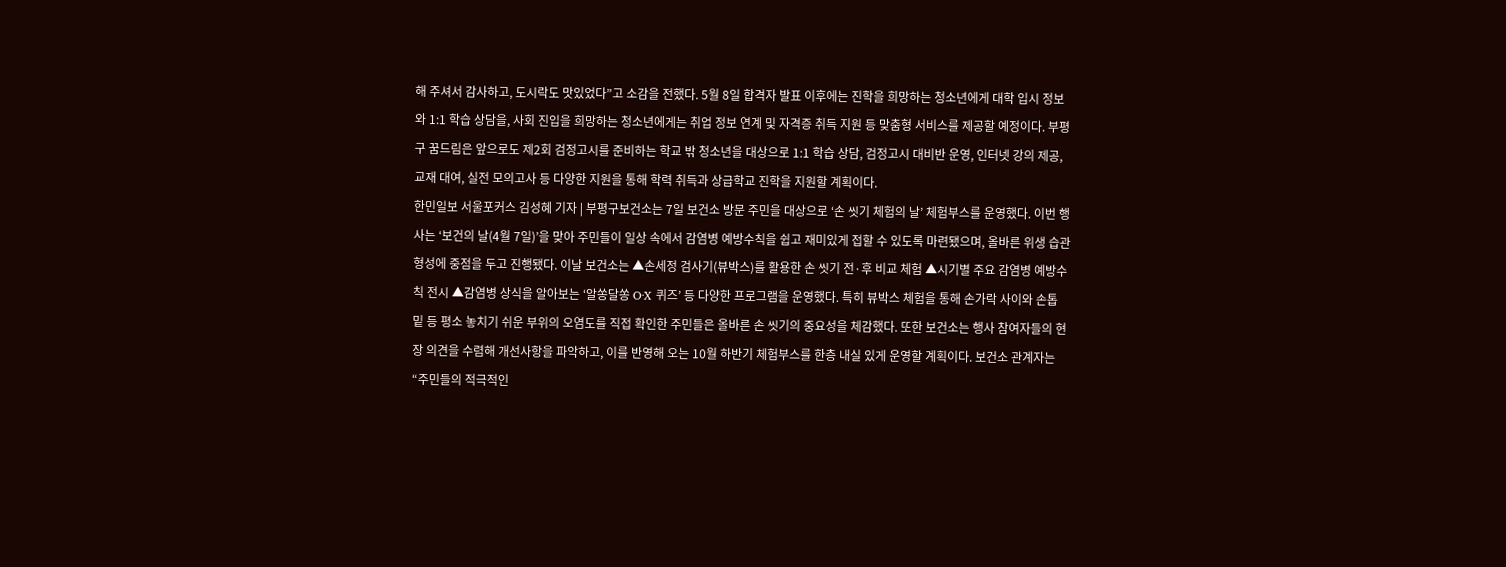해 주셔서 감사하고, 도시락도 맛있었다”고 소감을 전했다. 5월 8일 합격자 발표 이후에는 진학을 희망하는 청소년에게 대학 입시 정보와 1:1 학습 상담을, 사회 진입을 희망하는 청소년에게는 취업 정보 연계 및 자격증 취득 지원 등 맞춤형 서비스를 제공할 예정이다. 부평구 꿈드림은 앞으로도 제2회 검정고시를 준비하는 학교 밖 청소년을 대상으로 1:1 학습 상담, 검정고시 대비반 운영, 인터넷 강의 제공, 교재 대여, 실전 모의고사 등 다양한 지원을 통해 학력 취득과 상급학교 진학을 지원할 계획이다.
한민일보 서울포커스 김성혜 기자 | 부평구보건소는 7일 보건소 방문 주민을 대상으로 ‘손 씻기 체험의 날’ 체험부스를 운영했다. 이번 행사는 ‘보건의 날(4월 7일)’을 맞아 주민들이 일상 속에서 감염병 예방수칙을 쉽고 재미있게 접할 수 있도록 마련됐으며, 올바른 위생 습관 형성에 중점을 두고 진행됐다. 이날 보건소는 ▲손세정 검사기(뷰박스)를 활용한 손 씻기 전·후 비교 체험 ▲시기별 주요 감염병 예방수칙 전시 ▲감염병 상식을 알아보는 ‘알쏭달쏭 O·X 퀴즈’ 등 다양한 프로그램을 운영했다. 특히 뷰박스 체험을 통해 손가락 사이와 손톱 밑 등 평소 놓치기 쉬운 부위의 오염도를 직접 확인한 주민들은 올바른 손 씻기의 중요성을 체감했다. 또한 보건소는 행사 참여자들의 현장 의견을 수렴해 개선사항을 파악하고, 이를 반영해 오는 10월 하반기 체험부스를 한층 내실 있게 운영할 계획이다. 보건소 관계자는 “주민들의 적극적인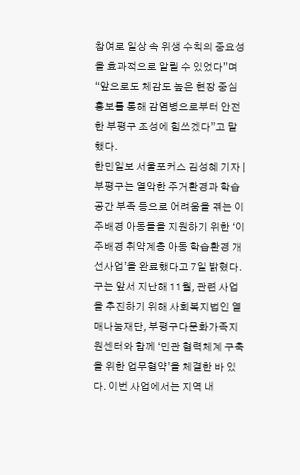참여로 일상 속 위생 수칙의 중요성을 효과적으로 알릴 수 있었다”며 “앞으로도 체감도 높은 현장 중심 홍보를 통해 감염병으로부터 안전한 부평구 조성에 힘쓰겠다”고 말했다.
한민일보 서울포커스 김성혜 기자 | 부평구는 열악한 주거환경과 학습공간 부족 등으로 어려움을 겪는 이주배경 아동들을 지원하기 위한 ‘이주배경 취약계층 아동 학습환경 개선사업’을 완료했다고 7일 밝혔다. 구는 앞서 지난해 11월, 관련 사업을 추진하기 위해 사회복지법인 열매나눔재단, 부평구다문화가족지원센터와 함께 ‘민관 협력체계 구축을 위한 업무협약’을 체결한 바 있다. 이번 사업에서는 지역 내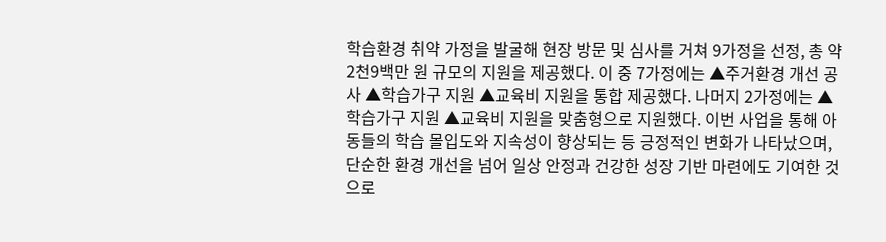학습환경 취약 가정을 발굴해 현장 방문 및 심사를 거쳐 9가정을 선정, 총 약 2천9백만 원 규모의 지원을 제공했다. 이 중 7가정에는 ▲주거환경 개선 공사 ▲학습가구 지원 ▲교육비 지원을 통합 제공했다. 나머지 2가정에는 ▲학습가구 지원 ▲교육비 지원을 맞춤형으로 지원했다. 이번 사업을 통해 아동들의 학습 몰입도와 지속성이 향상되는 등 긍정적인 변화가 나타났으며, 단순한 환경 개선을 넘어 일상 안정과 건강한 성장 기반 마련에도 기여한 것으로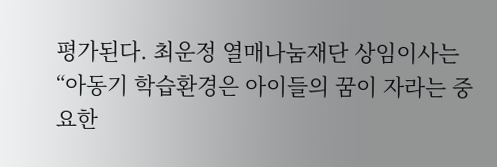평가된다. 최운정 열매나눔재단 상임이사는 “아동기 학습환경은 아이들의 꿈이 자라는 중요한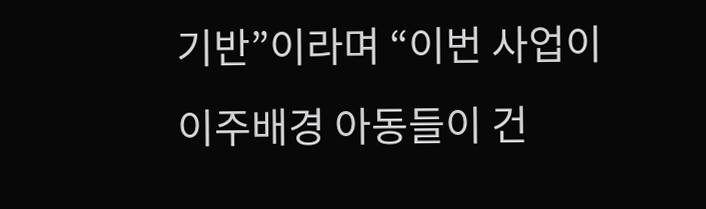기반”이라며 “이번 사업이 이주배경 아동들이 건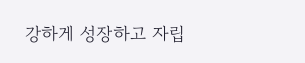강하게 성장하고 자립